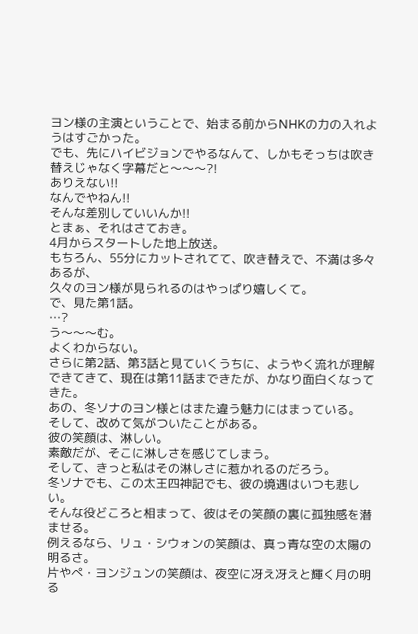ヨン様の主演ということで、始まる前からNHKの力の入れようはすごかった。
でも、先にハイビジョンでやるなんて、しかもそっちは吹き替えじゃなく字幕だと〜〜〜?!
ありえない!!
なんでやねん!!
そんな差別していいんか!!
とまぁ、それはさておき。
4月からスタートした地上放送。
もちろん、55分にカットされてて、吹き替えで、不満は多々あるが、
久々のヨン様が見られるのはやっぱり嬉しくて。
で、見た第1話。
…?
う〜〜〜む。
よくわからない。
さらに第2話、第3話と見ていくうちに、ようやく流れが理解できてきて、現在は第11話まできたが、かなり面白くなってきた。
あの、冬ソナのヨン様とはまた違う魅力にはまっている。
そして、改めて気がついたことがある。
彼の笑顔は、淋しい。
素敵だが、そこに淋しさを感じてしまう。
そして、きっと私はその淋しさに惹かれるのだろう。
冬ソナでも、この太王四神記でも、彼の境遇はいつも悲しい。
そんな役どころと相まって、彼はその笑顔の裏に孤独感を潜ませる。
例えるなら、リュ・シウォンの笑顔は、真っ青な空の太陽の明るさ。
片やぺ・ヨンジュンの笑顔は、夜空に冴え冴えと輝く月の明る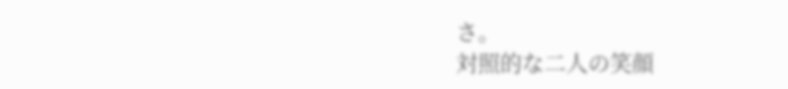さ。
対照的な二人の笑顔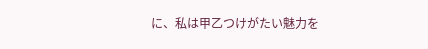に、私は甲乙つけがたい魅力を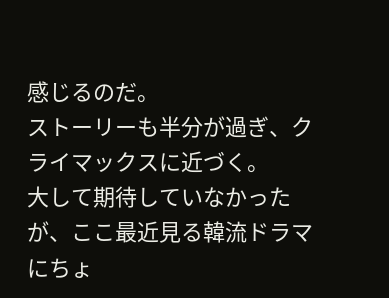感じるのだ。
ストーリーも半分が過ぎ、クライマックスに近づく。
大して期待していなかったが、ここ最近見る韓流ドラマにちょ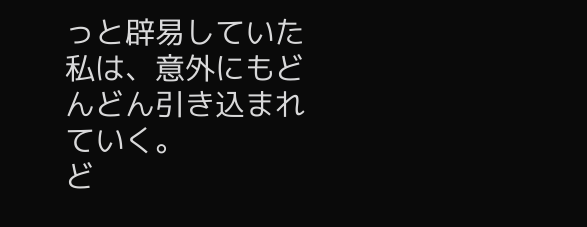っと辟易していた私は、意外にもどんどん引き込まれていく。
ど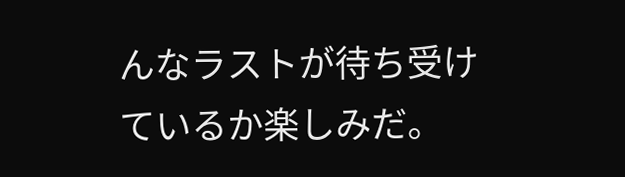んなラストが待ち受けているか楽しみだ。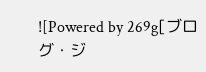![Powered by 269g[ブログ・ジ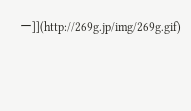ー]](http://269g.jp/img/269g.gif)